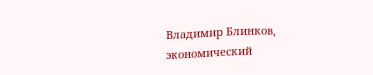Владимир Блинков, экономический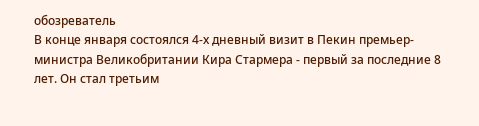обозреватель
В конце января состоялся 4-х дневный визит в Пекин премьер-министра Великобритании Кира Стармера - первый за последние 8 лет. Он стал третьим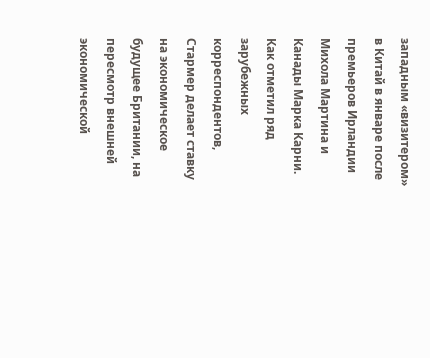западным «визитером» в Китай в январе после премьеров Ирландии Михола Мартина и Канады Марка Карни. Как отметил ряд зарубежных корреспондентов, Стармер делает ставку на экономическое будущее Британии, на пересмотр внешней экономической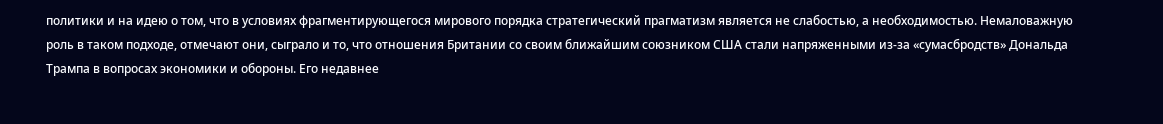политики и на идею о том, что в условиях фрагментирующегося мирового порядка стратегический прагматизм является не слабостью, а необходимостью. Немаловажную роль в таком подходе, отмечают они, сыграло и то, что отношения Британии со своим ближайшим союзником США стали напряженными из-за «сумасбродств» Дональда Трампа в вопросах экономики и обороны. Его недавнее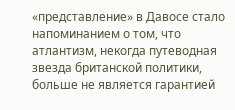«представление» в Давосе стало напоминанием о том, что атлантизм, некогда путеводная звезда британской политики, больше не является гарантией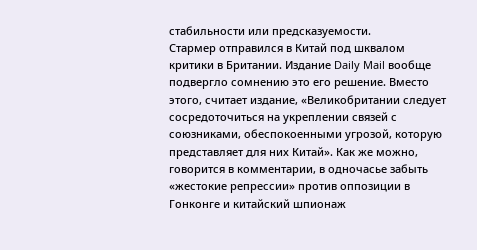стабильности или предсказуемости.
Стармер отправился в Китай под шквалом критики в Британии. Издание Daily Mail вообще подвергло сомнению это его решение. Вместо этого, считает издание, «Великобритании следует сосредоточиться на укреплении связей с союзниками, обеспокоенными угрозой, которую представляет для них Китай». Как же можно, говорится в комментарии, в одночасье забыть «жестокие репрессии» против оппозиции в Гонконге и китайский шпионаж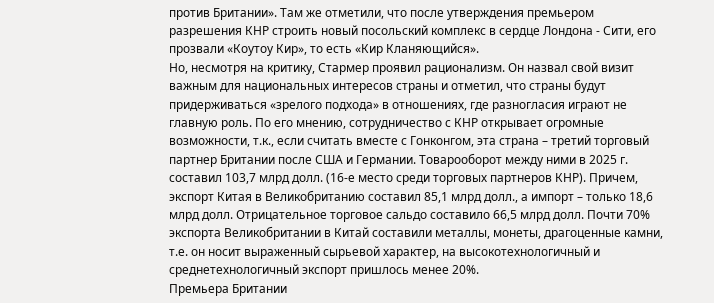против Британии». Там же отметили, что после утверждения премьером разрешения КНР строить новый посольский комплекс в сердце Лондона - Сити, его прозвали «Коутоу Кир», то есть «Кир Кланяющийся».
Но, несмотря на критику, Стармер проявил рационализм. Он назвал свой визит важным для национальных интересов страны и отметил, что страны будут придерживаться «зрелого подхода» в отношениях, где разногласия играют не главную роль. По его мнению, сотрудничество с КНР открывает огромные возможности, т.к., если считать вместе с Гонконгом, эта страна – третий торговый партнер Британии после США и Германии. Товарооборот между ними в 2025 г. составил 103,7 млрд долл. (16-е место среди торговых партнеров КНР). Причем, экспорт Китая в Великобританию составил 85,1 млрд долл., а импорт – только 18,6 млрд долл. Отрицательное торговое сальдо составило 66,5 млрд долл. Почти 70% экспорта Великобритании в Китай составили металлы, монеты, драгоценные камни, т.е. он носит выраженный сырьевой характер, на высокотехнологичный и среднетехнологичный экспорт пришлось менее 20%.
Премьера Британии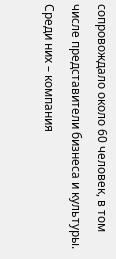сопровождало около 60 человек, в том числе представители бизнеса и культуры. Среди них – компания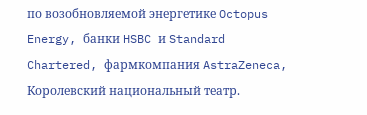по возобновляемой энергетике Octopus Energy, банки HSBC и Standard Chartered, фармкомпания AstraZeneca, Королевский национальный театр.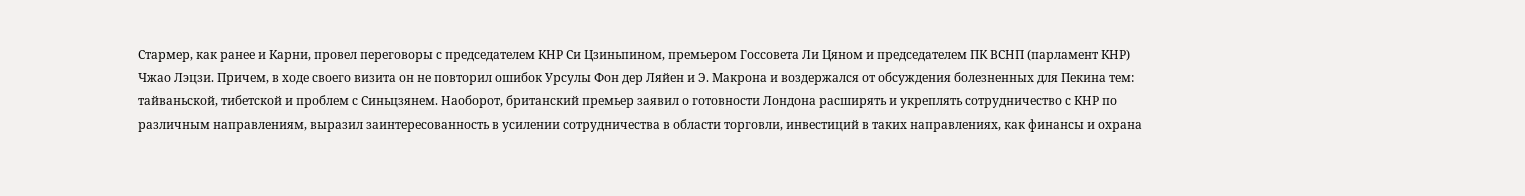Стармер, как ранее и Карни, провел переговоры с председателем КНР Си Цзиньпином, премьером Госсовета Ли Цяном и председателем ПК ВСНП (парламент КНР) Чжао Лэцзи. Причем, в ходе своего визита он не повторил ошибок Урсулы Фон дер Ляйен и Э. Макрона и воздержался от обсуждения болезненных для Пекина тем: тайваньской, тибетской и проблем с Синьцзянем. Наоборот, британский премьер заявил о готовности Лондона расширять и укреплять сотрудничество с КНР по различным направлениям, выразил заинтересованность в усилении сотрудничества в области торговли, инвестиций в таких направлениях, как финансы и охрана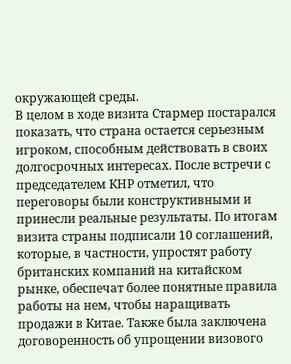окружающей среды.
В целом в ходе визита Стармер постарался показать, что страна остается серьезным игроком, способным действовать в своих долгосрочных интересах. После встречи с председателем КНР отметил, что переговоры были конструктивными и принесли реальные результаты. По итогам визита страны подписали 10 соглашений, которые, в частности, упростят работу британских компаний на китайском рынке, обеспечат более понятные правила работы на нем, чтобы наращивать продажи в Китае. Также была заключена договоренность об упрощении визового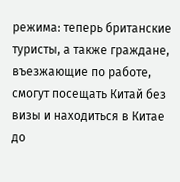режима: теперь британские туристы, а также граждане, въезжающие по работе, смогут посещать Китай без визы и находиться в Китае до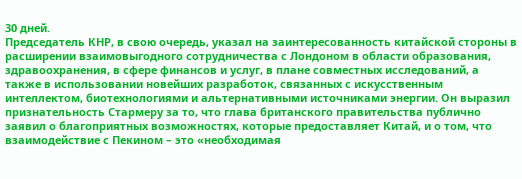30 дней.
Председатель КНР, в свою очередь, указал на заинтересованность китайской стороны в расширении взаимовыгодного сотрудничества с Лондоном в области образования, здравоохранения, в сфере финансов и услуг, в плане совместных исследований, а также в использовании новейших разработок, связанных с искусственным интеллектом, биотехнологиями и альтернативными источниками энергии. Он выразил признательность Стармеру за то, что глава британского правительства публично заявил о благоприятных возможностях, которые предоставляет Китай, и о том, что взаимодействие с Пекином – это «необходимая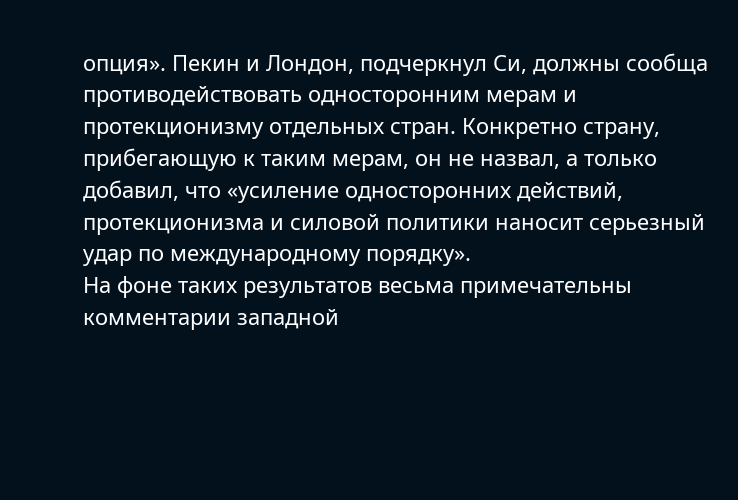опция». Пекин и Лондон, подчеркнул Си, должны сообща противодействовать односторонним мерам и протекционизму отдельных стран. Конкретно страну, прибегающую к таким мерам, он не назвал, а только добавил, что «усиление односторонних действий, протекционизма и силовой политики наносит серьезный удар по международному порядку».
На фоне таких результатов весьма примечательны комментарии западной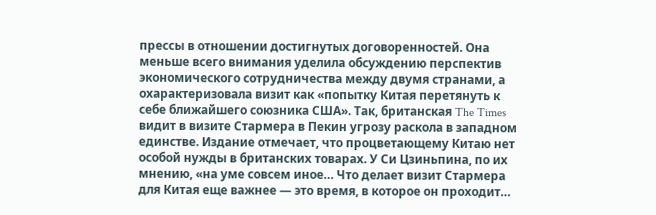прессы в отношении достигнутых договоренностей. Она меньше всего внимания уделила обсуждению перспектив экономического сотрудничества между двумя странами, а охарактеризовала визит как «попытку Китая перетянуть к себе ближайшего союзника США». Так, британская The Times видит в визите Стармера в Пекин угрозу раскола в западном единстве. Издание отмечает, что процветающему Китаю нет особой нужды в британских товарах. У Си Цзиньпина, по их мнению, «на уме совсем иное… Что делает визит Стармера для Китая еще важнее — это время, в которое он проходит…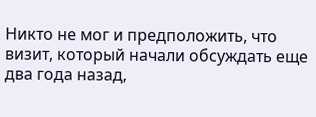Никто не мог и предположить, что визит, который начали обсуждать еще два года назад,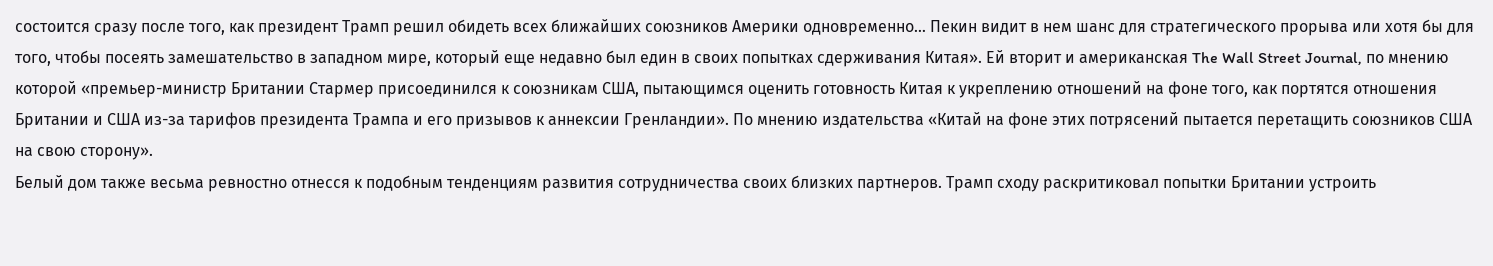состоится сразу после того, как президент Трамп решил обидеть всех ближайших союзников Америки одновременно… Пекин видит в нем шанс для стратегического прорыва или хотя бы для того, чтобы посеять замешательство в западном мире, который еще недавно был един в своих попытках сдерживания Китая». Ей вторит и американская The Wall Street Journal, по мнению которой «премьер-министр Британии Стармер присоединился к союзникам США, пытающимся оценить готовность Китая к укреплению отношений на фоне того, как портятся отношения Британии и США из-за тарифов президента Трампа и его призывов к аннексии Гренландии». По мнению издательства «Китай на фоне этих потрясений пытается перетащить союзников США на свою сторону».
Белый дом также весьма ревностно отнесся к подобным тенденциям развития сотрудничества своих близких партнеров. Трамп сходу раскритиковал попытки Британии устроить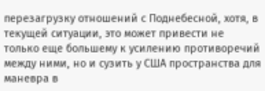перезагрузку отношений с Поднебесной, хотя, в текущей ситуации, это может привести не только еще большему к усилению противоречий между ними, но и сузить у США пространства для маневра в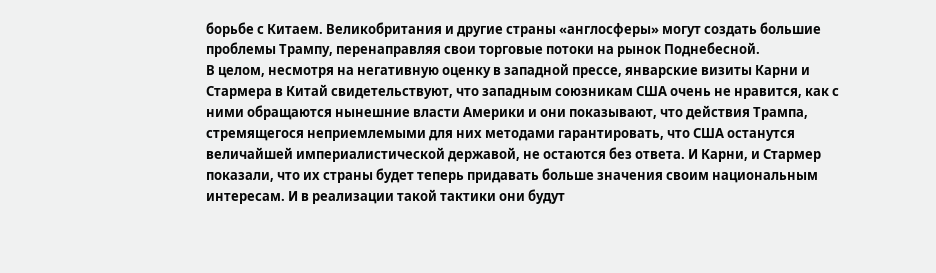борьбе с Китаем. Великобритания и другие страны «англосферы» могут создать большие проблемы Трампу, перенаправляя свои торговые потоки на рынок Поднебесной.
В целом, несмотря на негативную оценку в западной прессе, январские визиты Карни и Стармера в Китай свидетельствуют, что западным союзникам США очень не нравится, как с ними обращаются нынешние власти Америки и они показывают, что действия Трампа, стремящегося неприемлемыми для них методами гарантировать, что США останутся величайшей империалистической державой, не остаются без ответа. И Карни, и Стармер показали, что их страны будет теперь придавать больше значения своим национальным интересам. И в реализации такой тактики они будут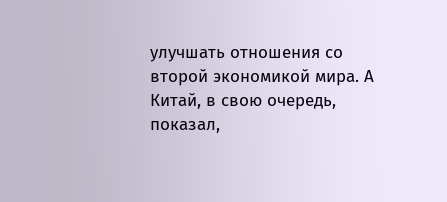улучшать отношения со второй экономикой мира. А Китай, в свою очередь, показал,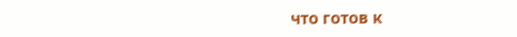что готов к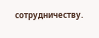сотрудничеству.